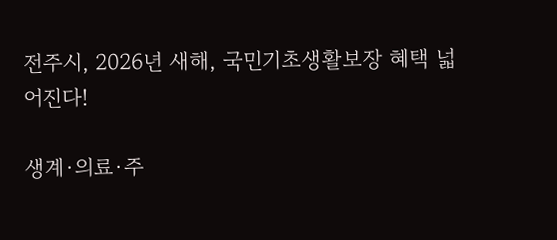전주시, 2026년 새해, 국민기초생활보장 혜택 넓어진다!

생계·의료·주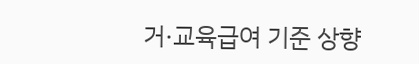거·교육급여 기준 상향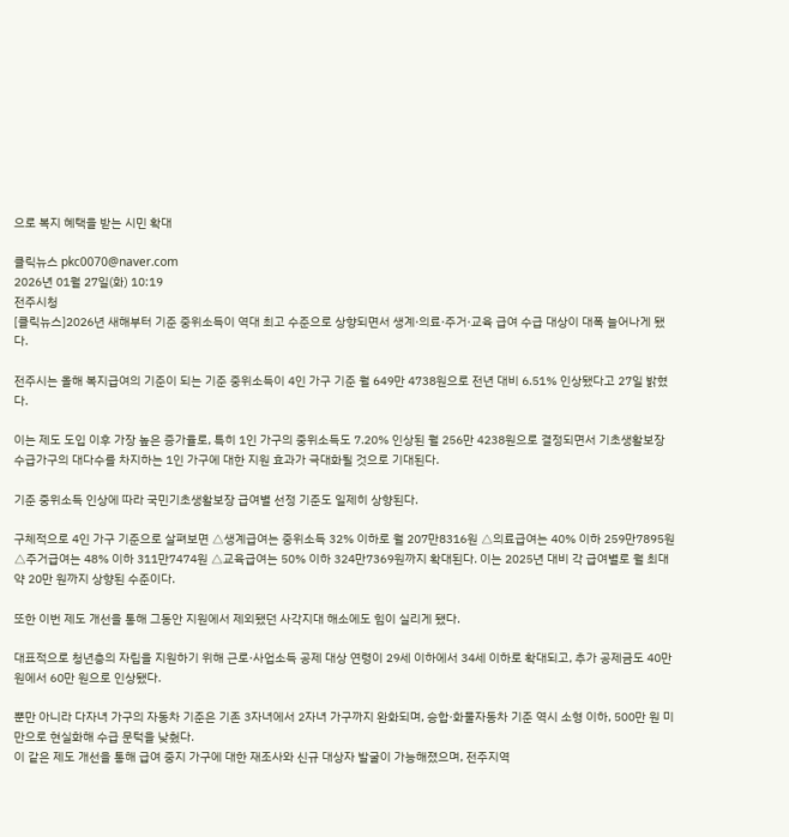으로 복지 혜택을 받는 시민 확대

클릭뉴스 pkc0070@naver.com
2026년 01월 27일(화) 10:19
전주시청
[클릭뉴스]2026년 새해부터 기준 중위소득이 역대 최고 수준으로 상향되면서 생계·의료·주거·교육 급여 수급 대상이 대폭 늘어나게 됐다.

전주시는 올해 복지급여의 기준이 되는 기준 중위소득이 4인 가구 기준 월 649만 4738원으로 전년 대비 6.51% 인상됐다고 27일 밝혔다.

이는 제도 도입 이후 가장 높은 증가율로, 특히 1인 가구의 중위소득도 7.20% 인상된 월 256만 4238원으로 결정되면서 기초생활보장 수급가구의 대다수를 차지하는 1인 가구에 대한 지원 효과가 극대화될 것으로 기대된다.

기준 중위소득 인상에 따라 국민기초생활보장 급여별 선정 기준도 일제히 상향된다.

구체적으로 4인 가구 기준으로 살펴보면 △생계급여는 중위소득 32% 이하로 월 207만8316원 △의료급여는 40% 이하 259만7895원 △주거급여는 48% 이하 311만7474원 △교육급여는 50% 이하 324만7369원까지 확대된다. 이는 2025년 대비 각 급여별로 월 최대 약 20만 원까지 상향된 수준이다.

또한 이번 제도 개선을 통해 그동안 지원에서 제외됐던 사각지대 해소에도 힘이 실리게 됐다.

대표적으로 청년층의 자립을 지원하기 위해 근로·사업소득 공제 대상 연령이 29세 이하에서 34세 이하로 확대되고, 추가 공제금도 40만 원에서 60만 원으로 인상됐다.

뿐만 아니라 다자녀 가구의 자동차 기준은 기존 3자녀에서 2자녀 가구까지 완화되며, 승합·화물자동차 기준 역시 소형 이하, 500만 원 미만으로 현실화해 수급 문턱을 낮췄다.
이 같은 제도 개선을 통해 급여 중지 가구에 대한 재조사와 신규 대상자 발굴이 가능해졌으며, 전주지역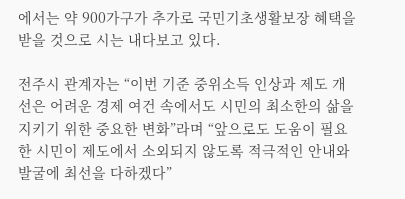에서는 약 900가구가 추가로 국민기초생활보장 혜택을 받을 것으로 시는 내다보고 있다.

전주시 관계자는 “이번 기준 중위소득 인상과 제도 개선은 어려운 경제 여건 속에서도 시민의 최소한의 삶을 지키기 위한 중요한 변화”라며 “앞으로도 도움이 필요한 시민이 제도에서 소외되지 않도록 적극적인 안내와 발굴에 최선을 다하겠다”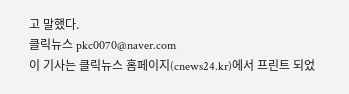고 말했다.
클릭뉴스 pkc0070@naver.com
이 기사는 클릭뉴스 홈페이지(cnews24.kr)에서 프린트 되었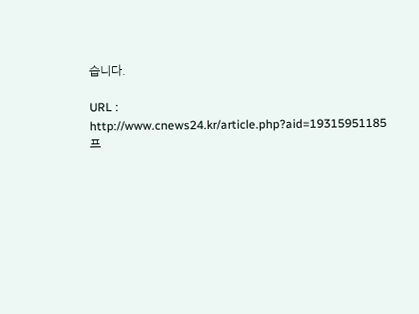습니다.

URL : http://www.cnews24.kr/article.php?aid=19315951185
프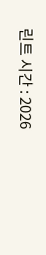린트 시간 : 2026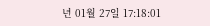년 01월 27일 17:18:01